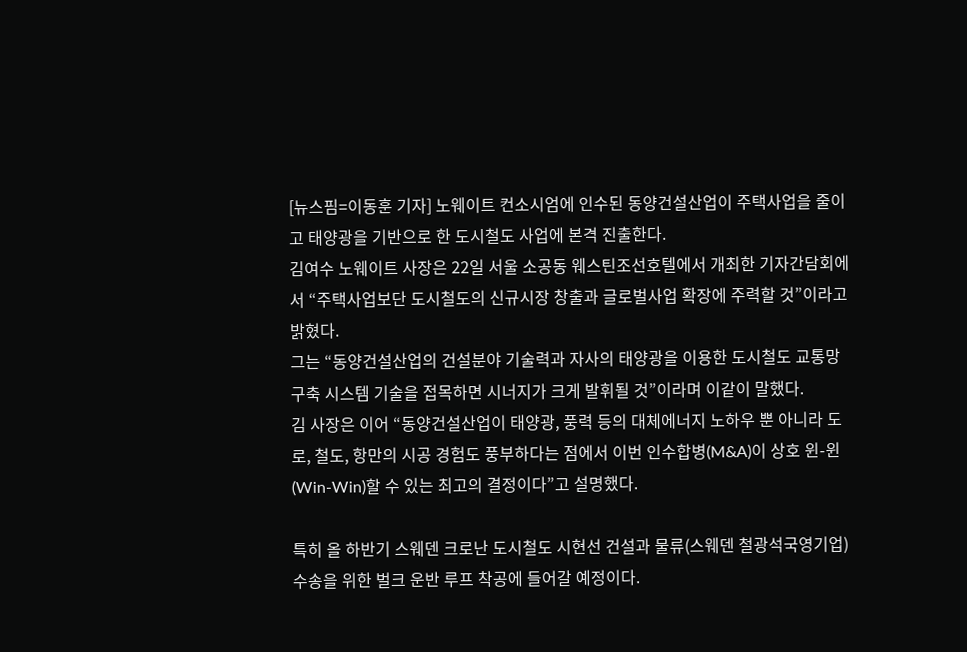[뉴스핌=이동훈 기자] 노웨이트 컨소시엄에 인수된 동양건설산업이 주택사업을 줄이고 태양광을 기반으로 한 도시철도 사업에 본격 진출한다.
김여수 노웨이트 사장은 22일 서울 소공동 웨스틴조선호텔에서 개최한 기자간담회에서 “주택사업보단 도시철도의 신규시장 창출과 글로벌사업 확장에 주력할 것”이라고 밝혔다.
그는 “동양건설산업의 건설분야 기술력과 자사의 태양광을 이용한 도시철도 교통망 구축 시스템 기술을 접목하면 시너지가 크게 발휘될 것”이라며 이같이 말했다.
김 사장은 이어 “동양건설산업이 태양광, 풍력 등의 대체에너지 노하우 뿐 아니라 도로, 철도, 항만의 시공 경험도 풍부하다는 점에서 이번 인수합병(M&A)이 상호 윈-윈(Win-Win)할 수 있는 최고의 결정이다”고 설명했다.

특히 올 하반기 스웨덴 크로난 도시철도 시현선 건설과 물류(스웨덴 철광석국영기업) 수송을 위한 벌크 운반 루프 착공에 들어갈 예정이다.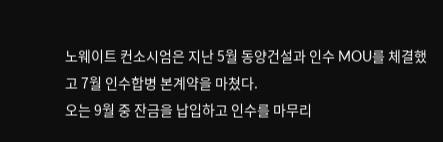노웨이트 컨소시엄은 지난 5월 동양건설과 인수 MOU를 체결했고 7월 인수합병 본계약을 마쳤다.
오는 9월 중 잔금을 납입하고 인수를 마무리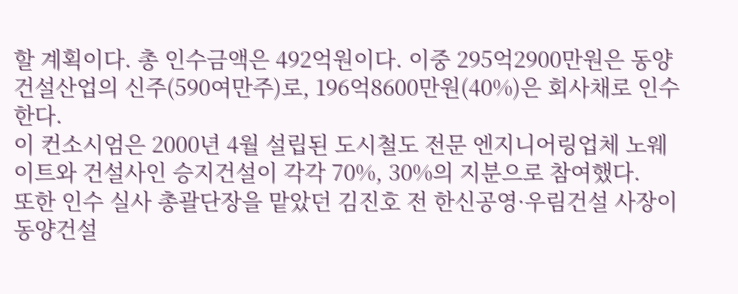할 계획이다. 총 인수금액은 492억원이다. 이중 295억2900만원은 동양건설산업의 신주(590여만주)로, 196억8600만원(40%)은 회사채로 인수한다.
이 컨소시엄은 2000년 4월 설립된 도시철도 전문 엔지니어링업체 노웨이트와 건설사인 승지건설이 각각 70%, 30%의 지분으로 참여했다.
또한 인수 실사 총괄단장을 맡았던 김진호 전 한신공영·우림건설 사장이 동양건설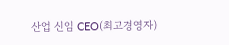산업 신임 CEO(최고경영자)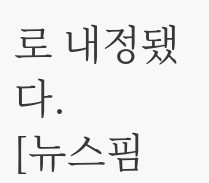로 내정됐다.
[뉴스핌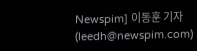Newspim] 이동훈 기자 (leedh@newspim.com)